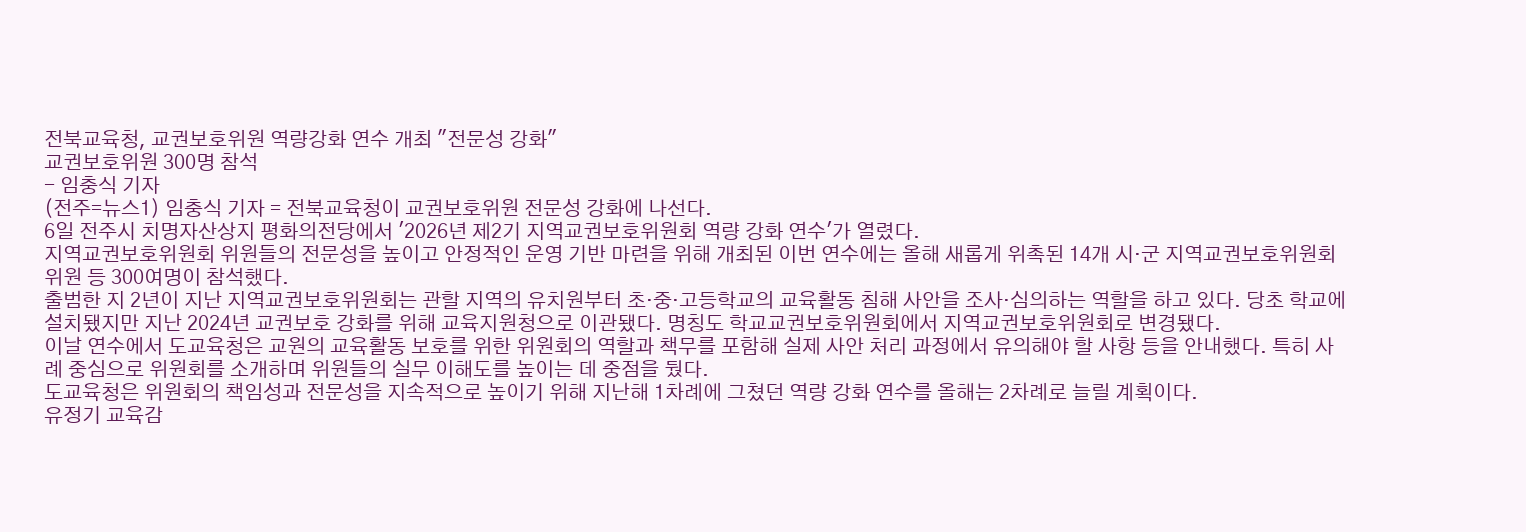전북교육청, 교권보호위원 역량강화 연수 개최 "전문성 강화"
교권보호위원 300명 참석
- 임충식 기자
(전주=뉴스1) 임충식 기자 = 전북교육청이 교권보호위원 전문성 강화에 나선다.
6일 전주시 치명자산상지 평화의전당에서 '2026년 제2기 지역교권보호위원회 역량 강화 연수'가 열렸다.
지역교권보호위원회 위원들의 전문성을 높이고 안정적인 운영 기반 마련을 위해 개최된 이번 연수에는 올해 새롭게 위촉된 14개 시·군 지역교권보호위원회 위원 등 300여명이 참석했다.
출범한 지 2년이 지난 지역교권보호위원회는 관할 지역의 유치원부터 초·중·고등학교의 교육활동 침해 사안을 조사·심의하는 역할을 하고 있다. 당초 학교에 설치됐지만 지난 2024년 교권보호 강화를 위해 교육지원청으로 이관됐다. 명칭도 학교교권보호위원회에서 지역교권보호위원회로 변경됐다.
이날 연수에서 도교육청은 교원의 교육활동 보호를 위한 위원회의 역할과 책무를 포함해 실제 사안 처리 과정에서 유의해야 할 사항 등을 안내했다. 특히 사례 중심으로 위원회를 소개하며 위원들의 실무 이해도를 높이는 데 중점을 뒀다.
도교육청은 위원회의 책임성과 전문성을 지속적으로 높이기 위해 지난해 1차례에 그쳤던 역량 강화 연수를 올해는 2차례로 늘릴 계획이다.
유정기 교육감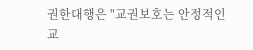권한대행은 "교권보호는 안정적인 교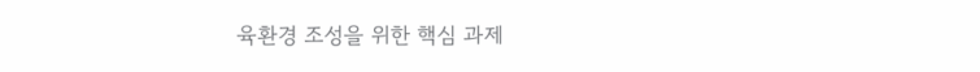육환경 조성을 위한 핵심 과제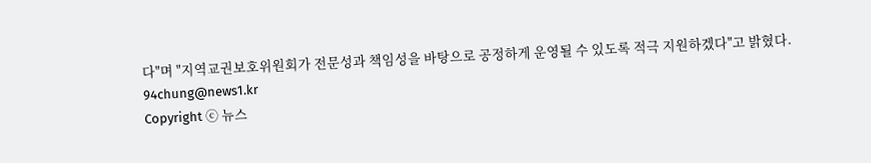다"며 "지역교권보호위원회가 전문성과 책임성을 바탕으로 공정하게 운영될 수 있도록 적극 지원하겠다"고 밝혔다.
94chung@news1.kr
Copyright ⓒ 뉴스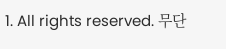1. All rights reserved. 무단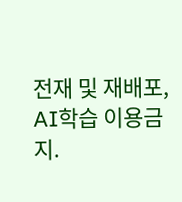전재 및 재배포, AI학습 이용금지.